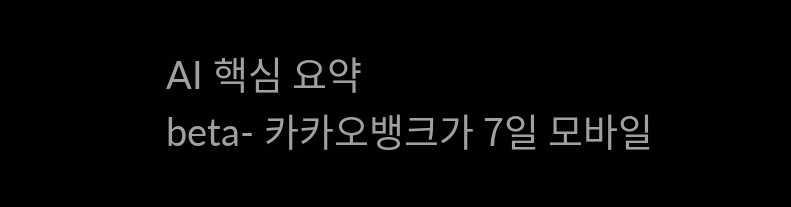AI 핵심 요약
beta- 카카오뱅크가 7일 모바일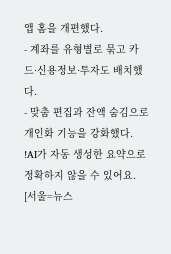앱 홈을 개편했다.
- 계좌를 유형별로 묶고 카드·신용정보·투자도 배치했다.
- 맞춤 편집과 잔액 숨김으로 개인화 기능을 강화했다.
!AI가 자동 생성한 요약으로 정확하지 않을 수 있어요.
[서울=뉴스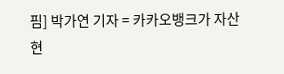핌] 박가연 기자 = 카카오뱅크가 자산 현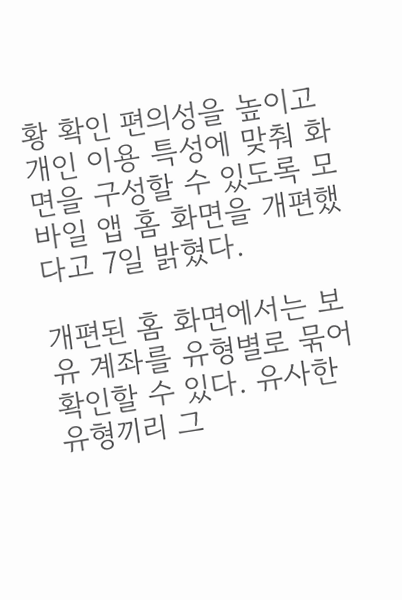황 확인 편의성을 높이고 개인 이용 특성에 맞춰 화면을 구성할 수 있도록 모바일 앱 홈 화면을 개편했다고 7일 밝혔다.

개편된 홈 화면에서는 보유 계좌를 유형별로 묶어 확인할 수 있다. 유사한 유형끼리 그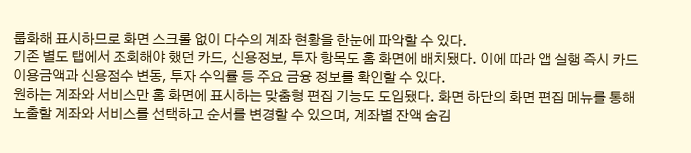룹화해 표시하므로 화면 스크롤 없이 다수의 계좌 현황을 한눈에 파악할 수 있다.
기존 별도 탭에서 조회해야 했던 카드, 신용정보, 투자 항목도 홈 화면에 배치됐다. 이에 따라 앱 실행 즉시 카드 이용금액과 신용점수 변동, 투자 수익률 등 주요 금융 정보를 확인할 수 있다.
원하는 계좌와 서비스만 홈 화면에 표시하는 맞춤형 편집 기능도 도입됐다. 화면 하단의 화면 편집 메뉴를 통해 노출할 계좌와 서비스를 선택하고 순서를 변경할 수 있으며, 계좌별 잔액 숨김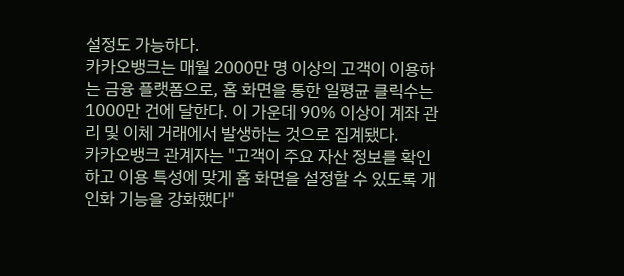설정도 가능하다.
카카오뱅크는 매월 2000만 명 이상의 고객이 이용하는 금융 플랫폼으로, 홈 화면을 통한 일평균 클릭수는 1000만 건에 달한다. 이 가운데 90% 이상이 계좌 관리 및 이체 거래에서 발생하는 것으로 집계됐다.
카카오뱅크 관계자는 "고객이 주요 자산 정보를 확인하고 이용 특성에 맞게 홈 화면을 설정할 수 있도록 개인화 기능을 강화했다"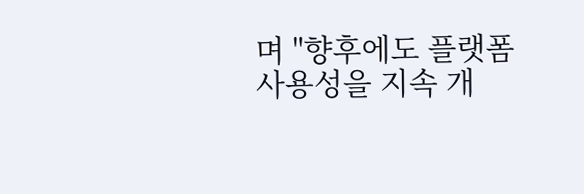며 "향후에도 플랫폼 사용성을 지속 개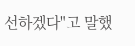선하겠다"고 말했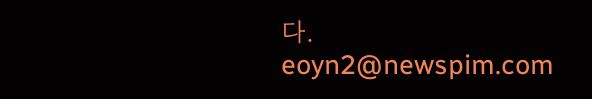다.
eoyn2@newspim.com